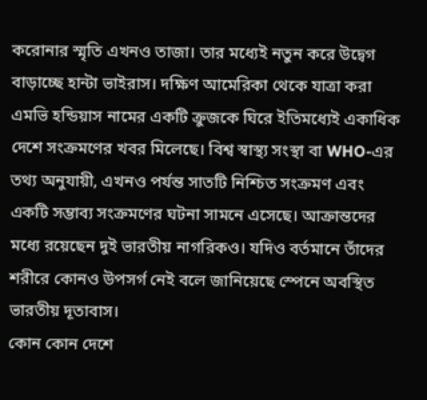করোনার স্মৃতি এখনও তাজা। তার মধ্যেই নতুন করে উদ্বেগ বাড়াচ্ছে হান্টা ভাইরাস। দক্ষিণ আমেরিকা থেকে যাত্রা করা এমভি হন্ডিয়াস নামের একটি ক্রুজকে ঘিরে ইতিমধ্যেই একাধিক দেশে সংক্রমণের খবর মিলেছে। বিশ্ব স্বাস্থ্য সংস্থা বা WHO-এর তথ্য অনুযায়ী, এখনও পর্যন্ত সাতটি নিশ্চিত সংক্রমণ এবং একটি সম্ভাব্য সংক্রমণের ঘটনা সামনে এসেছে। আক্রান্তদের মধ্যে রয়েছেন দুই ভারতীয় নাগরিকও। যদিও বর্তমানে তাঁদের শরীরে কোনও উপসর্গ নেই বলে জানিয়েছে স্পেনে অবস্থিত ভারতীয় দূতাবাস।
কোন কোন দেশে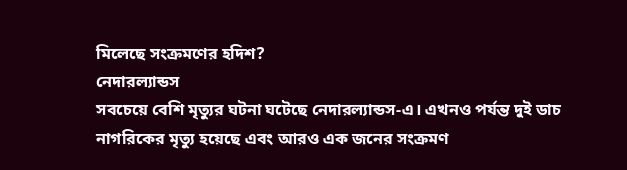মিলেছে সংক্রমণের হদিশ?
নেদারল্যান্ডস
সবচেয়ে বেশি মৃত্যুর ঘটনা ঘটেছে নেদারল্যান্ডস-এ। এখনও পর্যন্ত দুই ডাচ নাগরিকের মৃত্যু হয়েছে এবং আরও এক জনের সংক্রমণ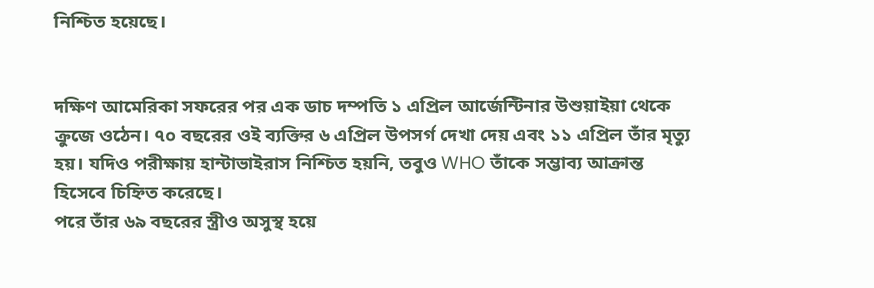নিশ্চিত হয়েছে।


দক্ষিণ আমেরিকা সফরের পর এক ডাচ দম্পতি ১ এপ্রিল আর্জেন্টিনার উশুয়াইয়া থেকে ক্রুজে ওঠেন। ৭০ বছরের ওই ব্যক্তির ৬ এপ্রিল উপসর্গ দেখা দেয় এবং ১১ এপ্রিল তাঁর মৃত্যু হয়। যদিও পরীক্ষায় হান্টাভাইরাস নিশ্চিত হয়নি, তবুও WHO তাঁকে সম্ভাব্য আক্রান্ত হিসেবে চিহ্নিত করেছে।
পরে তাঁর ৬৯ বছরের স্ত্রীও অসুস্থ হয়ে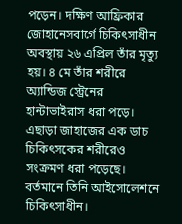পড়েন। দক্ষিণ আফ্রিকার জোহানেসবার্গে চিকিৎসাধীন অবস্থায় ২৬ এপ্রিল তাঁর মৃত্যু হয়। ৪ মে তাঁর শরীরে অ্যান্ডিজ স্ট্রেনের হান্টাভাইরাস ধরা পড়ে।
এছাড়া জাহাজের এক ডাচ চিকিৎসকের শরীরেও সংক্রমণ ধরা পড়েছে। বর্তমানে তিনি আইসোলেশনে চিকিৎসাধীন।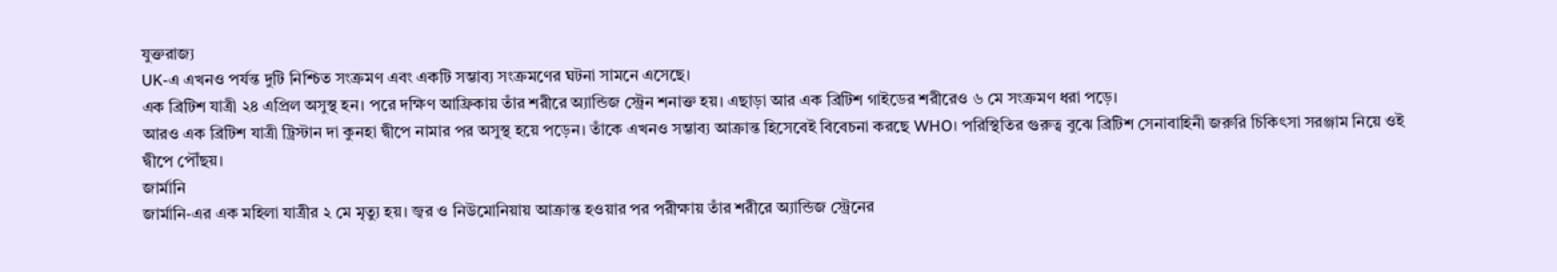যুক্তরাজ্য
UK-এ এখনও পর্যন্ত দুটি নিশ্চিত সংক্রমণ এবং একটি সম্ভাব্য সংক্রমণের ঘটনা সামনে এসেছে।
এক ব্রিটিশ যাত্রী ২৪ এপ্রিল অসুস্থ হন। পরে দক্ষিণ আফ্রিকায় তাঁর শরীরে অ্যান্ডিজ স্ট্রেন শনাক্ত হয়। এছাড়া আর এক ব্রিটিশ গাইডের শরীরেও ৬ মে সংক্রমণ ধরা পড়ে।
আরও এক ব্রিটিশ যাত্রী ট্রিস্টান দা কুনহা দ্বীপে নামার পর অসুস্থ হয়ে পড়েন। তাঁকে এখনও সম্ভাব্য আক্রান্ত হিসেবেই বিবেচনা করছে WHO। পরিস্থিতির গুরুত্ব বুঝে ব্রিটিশ সেনাবাহিনী জরুরি চিকিৎসা সরঞ্জাম নিয়ে ওই দ্বীপে পৌঁছয়।
জার্মানি
জার্মানি-এর এক মহিলা যাত্রীর ২ মে মৃত্যু হয়। জ্বর ও নিউমোনিয়ায় আক্রান্ত হওয়ার পর পরীক্ষায় তাঁর শরীরে অ্যান্ডিজ স্ট্রেনের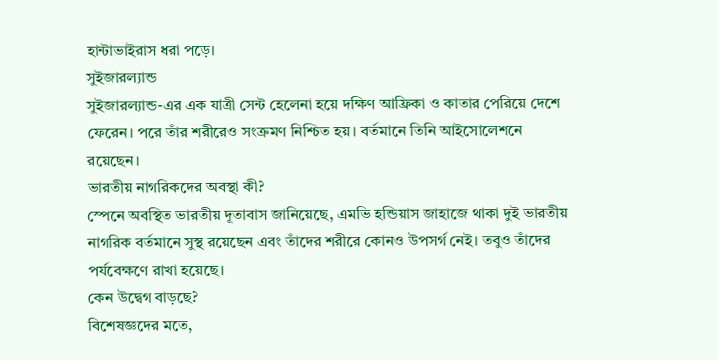হান্টাভাইরাস ধরা পড়ে।
সুইজারল্যান্ড
সুইজারল্যান্ড-এর এক যাত্রী সেন্ট হেলেনা হয়ে দক্ষিণ আফ্রিকা ও কাতার পেরিয়ে দেশে ফেরেন। পরে তাঁর শরীরেও সংক্রমণ নিশ্চিত হয়। বর্তমানে তিনি আইসোলেশনে রয়েছেন।
ভারতীয় নাগরিকদের অবস্থা কী?
স্পেনে অবস্থিত ভারতীয় দূতাবাস জানিয়েছে, এমভি হন্ডিয়াস জাহাজে থাকা দুই ভারতীয় নাগরিক বর্তমানে সুস্থ রয়েছেন এবং তাঁদের শরীরে কোনও উপসর্গ নেই। তবুও তাঁদের পর্যবেক্ষণে রাখা হয়েছে।
কেন উদ্বেগ বাড়ছে?
বিশেষজ্ঞদের মতে,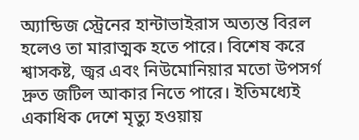অ্যান্ডিজ স্ট্রেনের হান্টাভাইরাস অত্যন্ত বিরল হলেও তা মারাত্মক হতে পারে। বিশেষ করে শ্বাসকষ্ট, জ্বর এবং নিউমোনিয়ার মতো উপসর্গ দ্রুত জটিল আকার নিতে পারে। ইতিমধ্যেই একাধিক দেশে মৃত্যু হওয়ায়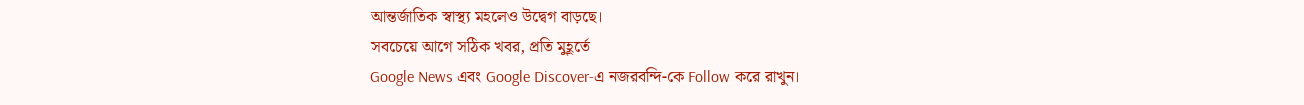আন্তর্জাতিক স্বাস্থ্য মহলেও উদ্বেগ বাড়ছে।
সবচেয়ে আগে সঠিক খবর, প্রতি মুহূর্তে
Google News এবং Google Discover-এ নজরবন্দি-কে Follow করে রাখুন।